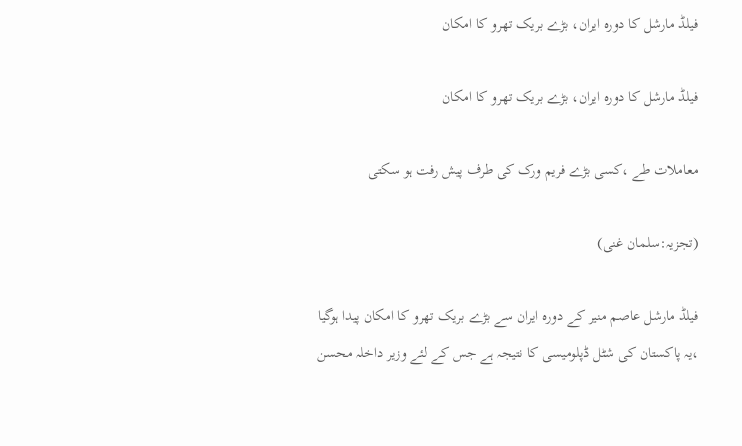فیلڈ مارشل کا دورہ ایران، بڑے بریک تھرو کا امکان

فیلڈ مارشل کا دورہ ایران، بڑے بریک تھرو کا امکان

معاملات طے ،کسی بڑے فریم ورک کی طرف پیش رفت ہو سکتی

(تجزیہ:سلمان غنی)

فیلڈ مارشل عاصم منیر کے دورہ ایران سے بڑے بریک تھرو کا امکان پیدا ہوگیا ،یہ پاکستان کی شٹل ڈپلومیسی کا نتیجہ ہے جس کے لئے وزیر داخلہ محسن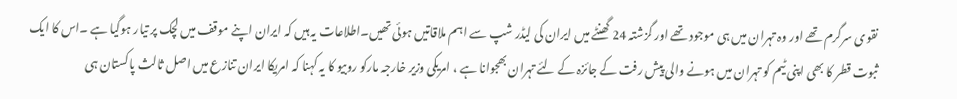نقوی سرگرم تھے اور وہ تہران میں ہی موجود تھے اور گزشتہ 24 گھنٹے میں ایران کی لیڈر شپ سے اہم ملاقاتیں ہوئی تھیں۔اطلاعات یہ ہیں کہ ایران اپنے موقف میں لچک پر تیار ہوگیا ہے ۔اس کا ایک ثبوت قطر کا بھی اپنی ٹیم کو تہران میں ہونے والی پیش رفت کے جائزہ کے لئے تہران بھجوانا ہے ، امریکی وزیر خارجہ مارکو روبیو کا یہ کہنا کہ امریکا ایران تنازع میں اصل ثالث پاکستان ہی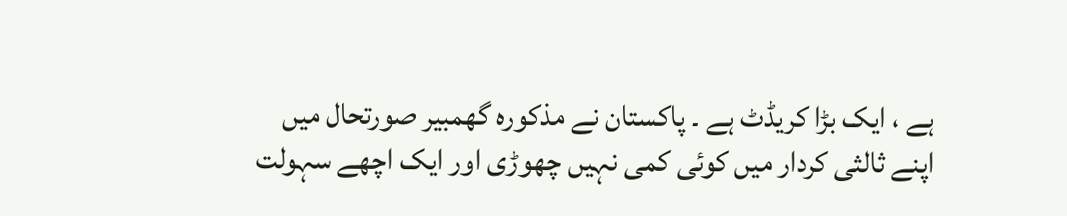ہے ، ایک بڑا کریڈٹ ہے ۔ پاکستان نے مذکورہ گھمبیر صورتحال میں اپنے ثالثی کردار میں کوئی کمی نہیں چھوڑی اور ایک اچھے سہولت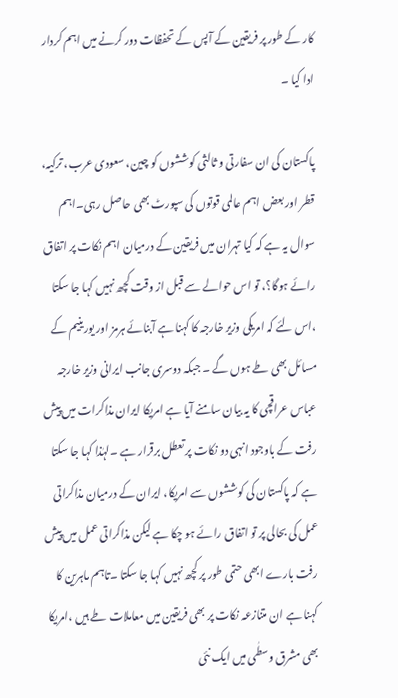کار کے طور پر فریقین کے آپس کے تحفظات دور کرنے میں اہم کردار ادا کیا ۔

پاکستان کی ان سفارتی و ثالثی کوششوں کو چین، سعودی عرب، ترکیہ، قطر اور بعض اہم عالمی قوتوں کی سپورٹ بھی حاصل رہی۔اہم سوال یہ ہے کہ کیا تہران میں فریقین کے درمیان اہم نکات پر اتفاق رائے ہوگا؟، تو اس حوالے سے قبل از وقت کچھ نہیں کہا جا سکتا ،اس لئے کہ امریکی وزیر خارجہ کا کہنا ہے آبنائے ہرمز اور یورینیم کے مسائل بھی طے ہوں گے ۔ جبکہ دوسری جانب ایرانی وزیر خارجہ عباس عراقچی کا یہ بیان سامنے آیا ہے امریکا ایران مذاکرات میں پیش رفت کے باوجود انہی دو نکات پر تعطل برقرار ہے ۔لہٰذا کہا جا سکتا ہے کہ پاکستان کی کوششوں سے امریکا، ایران کے درمیان مذاکراتی عمل کی بحالی پر تو اتفاق رائے ہو چکا ہے لیکن مذاکراتی عمل میں پیش رفت بارے ابھی حتمی طور پر کچھ نہیں کہا جا سکتا ۔تاہم ماہرین کا کہنا ہے ان متنازعہ نکات پر بھی فریقین میں معاملات طے ہیں ،امریکا بھی مشرق وسطٰی میں ایک نئی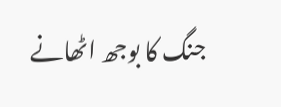جنگ کا بوجھ اٹھانے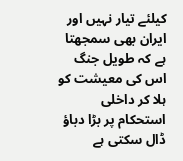کیلئے تیار نہیں اور ایران بھی سمجھتا ہے کہ طویل جنگ اس کی معیشت کو ہلا کر داخلی استحکام پر بڑا دباؤ ڈال سکتی ہے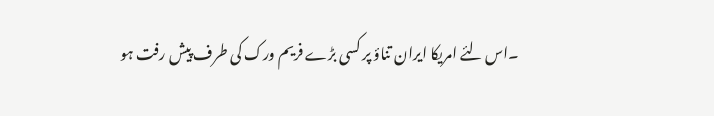۔اس لئے امریکا ایران تناؤ پر کسی بڑے فریم ورک کی طرف پیش رفت ہو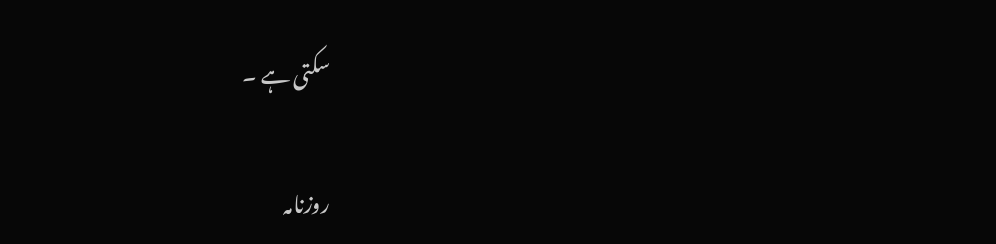سکتی ہے ۔

روزنامہ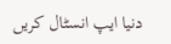دنیا ایپ انسٹال کریں